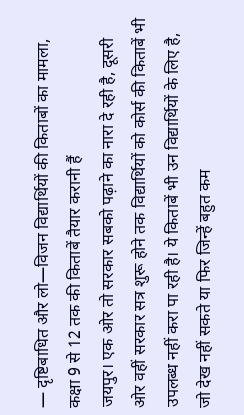— दृष्टिबाधित और लो—विजन विद्यार्थियों की किताबों का मामला, कक्षा 9 से 12 तक की किताबें तैयार करानी हैं
जयपुर। एक ओर तो सरकार सबको पढ़ाने का नारा दे रही है, दूसरी ओर वहीं सरकार सत्र शुरू होने तक विद्यार्थियों को कोर्स की किताबें भी उपलब्ध नहीं करा पा रही है। ये किताबें भी उन विद्यार्थियों के लिए है, जो देख नहीं सकते या फिर जिन्हें बहुत कम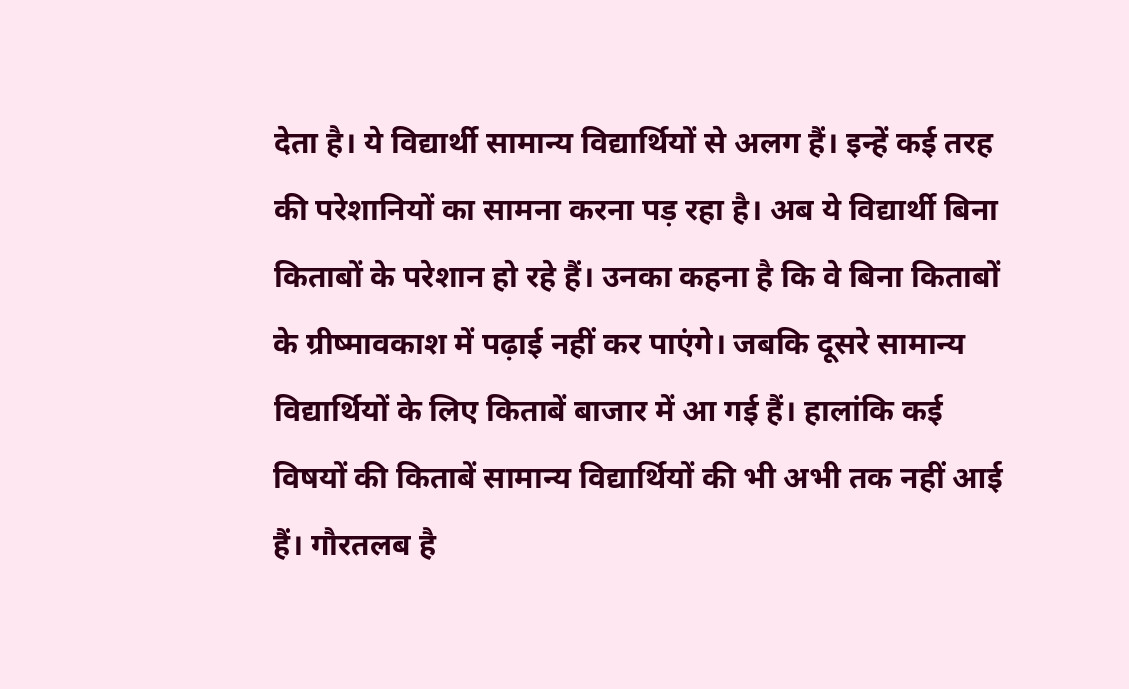देता है। ये विद्यार्थी सामान्य विद्यार्थियों से अलग हैं। इन्हें कई तरह की परेशानियों का सामना करना पड़ रहा है। अब ये विद्यार्थी बिना किताबों के परेशान हो रहे हैं। उनका कहना है कि वे बिना किताबों के ग्रीष्मावकाश में पढ़ाई नहीं कर पाएंगे। जबकि दूसरे सामान्य विद्यार्थियों के लिए किताबें बाजार में आ गई हैं। हालांकि कई विषयों की किताबें सामान्य विद्यार्थियों की भी अभी तक नहीं आई हैं। गौरतलब है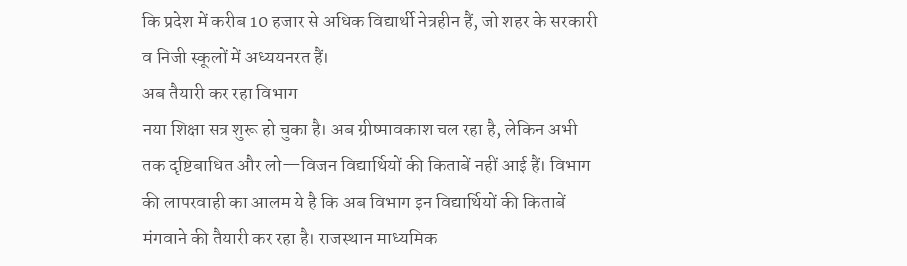कि प्रदेश में करीब 10 हजार से अधिक विद्यार्थी नेत्रहीन हैं, जो शहर के सरकारी व निजी स्कूलों में अध्ययनरत हैं।
अब तैयारी कर रहा विभाग
नया शिक्षा सत्र शुरू हो चुका है। अब ग्रीष्मावकाश चल रहा है, लेकिन अभी तक दृष्टिबाधित और लो—विजन विद्यार्थियों की किताबें नहीं आई हैं। विभाग की लापरवाही का आलम ये है कि अब विभाग इन विद्यार्थियों की किताबें मंगवाने की तैयारी कर रहा है। राजस्थान माध्यमिक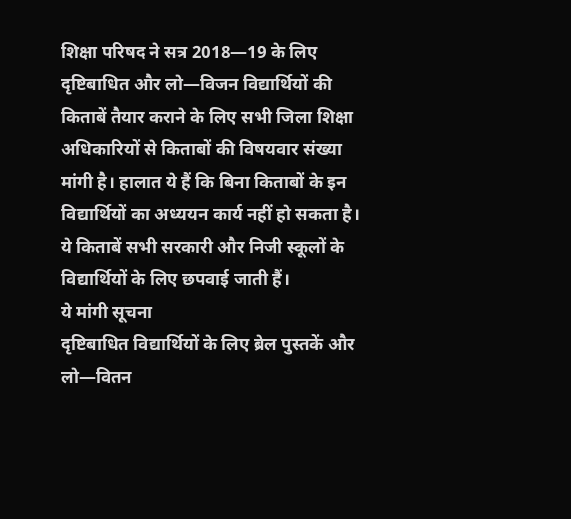शिक्षा परिषद ने सत्र 2018—19 के लिए दृष्टिबाधित और लो—विजन विद्यार्थियों की किताबें तैयार कराने के लिए सभी जिला शिक्षा अधिकारियों से किताबों की विषयवार संख्या मांगी है। हालात ये हैं कि बिना किताबों के इन विद्यार्थियों का अध्ययन कार्य नहीं हो सकता है। ये किताबें सभी सरकारी और निजी स्कूलों के विद्यार्थियों के लिए छपवाई जाती हैं।
ये मांगी सूचना
दृष्टिबाधित विद्यार्थियों के लिए ब्रेल पुस्तकें और लो—वितन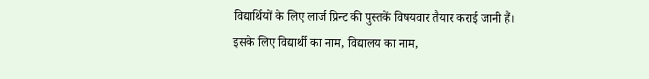विद्यार्थियों के लिए लार्ज प्रिन्ट की पुस्तकें विषयवार तैयार कराई जानी हैं। इसके लिए विद्यार्थी का नाम, विद्यालय का नाम,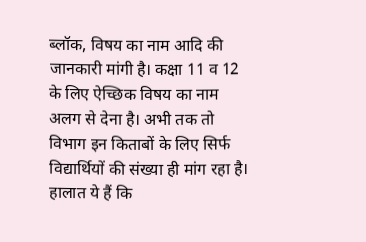ब्लॉक, विषय का नाम आदि की जानकारी मांगी है। कक्षा 11 व 12 के लिए ऐच्छिक विषय का नाम अलग से देना है। अभी तक तो विभाग इन किताबों के लिए सिर्फ विद्यार्थियों की संख्या ही मांग रहा है। हालात ये हैं कि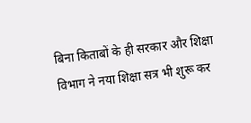बिना किताबों के ही सरकार और शिक्षा विभाग ने नया शिक्षा सत्र भी शुरू कर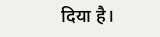दिया है।